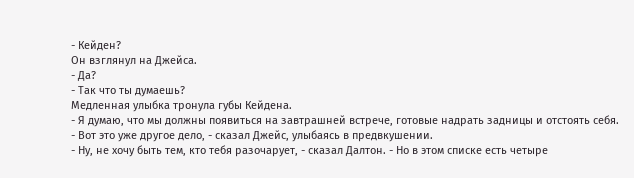- Кейден?
Он взглянул на Джейса.
- Да?
- Так что ты думаешь?
Медленная улыбка тронула губы Кейдена.
- Я думаю, что мы должны появиться на завтрашней встрече, готовые надрать задницы и отстоять себя.
- Вот это уже другое дело, - сказал Джейс, улыбаясь в предвкушении.
- Ну, не хочу быть тем, кто тебя разочарует, - сказал Далтон. - Но в этом списке есть четыре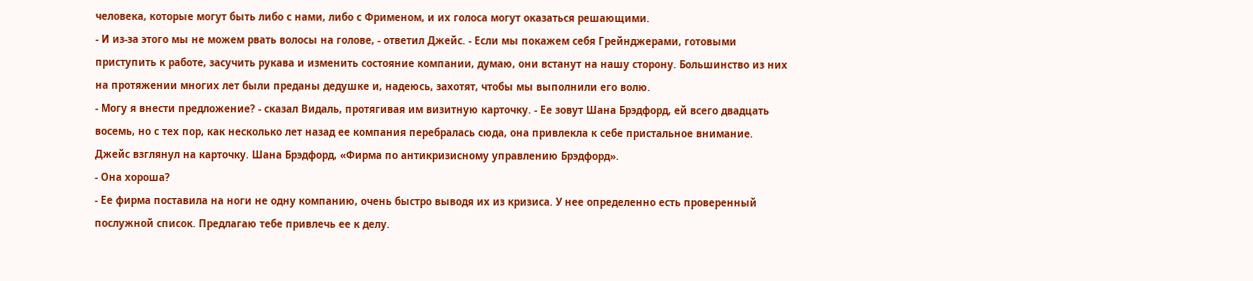человека, которые могут быть либо с нами, либо с Фрименом, и их голоса могут оказаться решающими.
- И из-за этого мы не можем рвать волосы на голове, - ответил Джейс. - Если мы покажем себя Грейнджерами, готовыми приступить к работе, засучить рукава и изменить состояние компании, думаю, они встанут на нашу сторону. Большинство из них на протяжении многих лет были преданы дедушке и, надеюсь, захотят, чтобы мы выполнили его волю.
- Могу я внести предложение? - сказал Видаль, протягивая им визитную карточку. - Ее зовут Шана Брэдфорд, ей всего двадцать восемь, но с тех пор, как несколько лет назад ее компания перебралась сюда, она привлекла к себе пристальное внимание.
Джейс взглянул на карточку. Шана Брэдфорд, «Фирма по антикризисному управлению Брэдфорд».
- Она хороша?
- Ее фирма поставила на ноги не одну компанию, очень быстро выводя их из кризиса. У нее определенно есть проверенный послужной список. Предлагаю тебе привлечь ее к делу.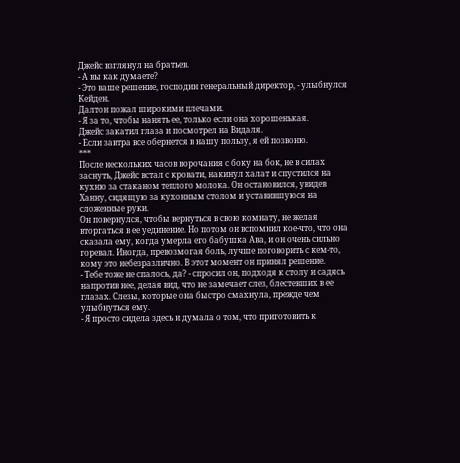Джейс взглянул на братьев.
- А вы как думаете?
- Это ваше решение, господин генеральный директор, - улыбнулся Кейден.
Далтон пожал широкими плечами.
- Я за то, чтобы нанять ее, только если она хорошенькая.
Джейс закатил глаза и посмотрел на Видаля.
- Если завтра все обернется в нашу пользу, я ей позвоню.
***
После нескольких часов ворочания с боку на бок, не в силах заснуть, Джейс встал с кровати, накинул халат и спустился на кухню за стаканом теплого молока. Он остановился, увидев Ханну, сидящую за кухонным столом и уставившуюся на сложенные руки.
Он повернулся, чтобы вернуться в свою комнату, не желая вторгаться в ее уединение. Но потом он вспомнил кое-что, что она сказала ему, когда умерла его бабушка Ава, и он очень сильно горевал. Иногда, превозмогая боль, лучше поговорить с кем-то, кому это небезразлично. В этот момент он принял решение.
- Тебе тоже не спалось, да? - спросил он, подходя к столу и садясь напротив нее, делая вид, что не замечает слез, блестевших в ее глазах. Слезы, которые она быстро смахнула, прежде чем улыбнуться ему.
- Я просто сидела здесь и думала о том, что приготовить к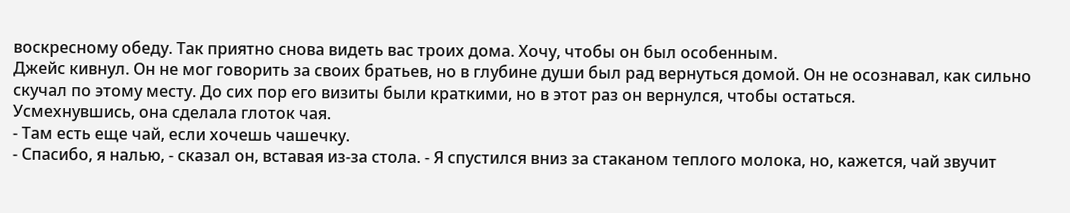воскресному обеду. Так приятно снова видеть вас троих дома. Хочу, чтобы он был особенным.
Джейс кивнул. Он не мог говорить за своих братьев, но в глубине души был рад вернуться домой. Он не осознавал, как сильно скучал по этому месту. До сих пор его визиты были краткими, но в этот раз он вернулся, чтобы остаться.
Усмехнувшись, она сделала глоток чая.
- Там есть еще чай, если хочешь чашечку.
- Спасибо, я налью, - сказал он, вставая из-за стола. - Я спустился вниз за стаканом теплого молока, но, кажется, чай звучит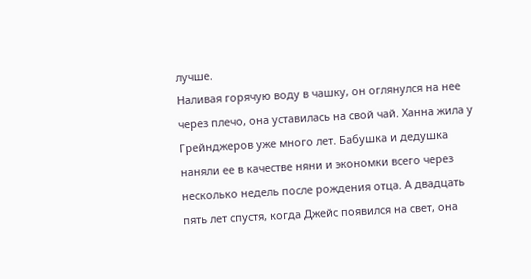лучше.
Наливая горячую воду в чашку, он оглянулся на нее через плечо, она уставилась на свой чай. Ханна жила у Грейнджеров уже много лет. Бабушка и дедушка наняли ее в качестве няни и экономки всего через несколько недель после рождения отца. А двадцать пять лет спустя, когда Джейс появился на свет, она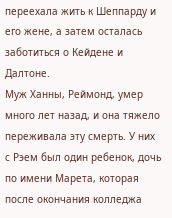переехала жить к Шеппарду и его жене, а затем осталась заботиться о Кейдене и Далтоне.
Муж Ханны, Реймонд, умер много лет назад, и она тяжело переживала эту смерть. У них с Рэем был один ребенок, дочь по имени Марета, которая после окончания колледжа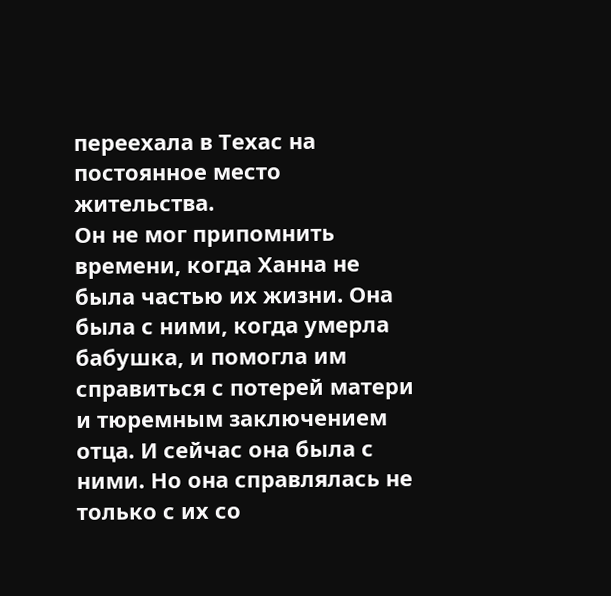переехала в Техас на постоянное место жительства.
Он не мог припомнить времени, когда Ханна не была частью их жизни. Она была с ними, когда умерла бабушка, и помогла им справиться с потерей матери и тюремным заключением отца. И сейчас она была с ними. Но она справлялась не только с их со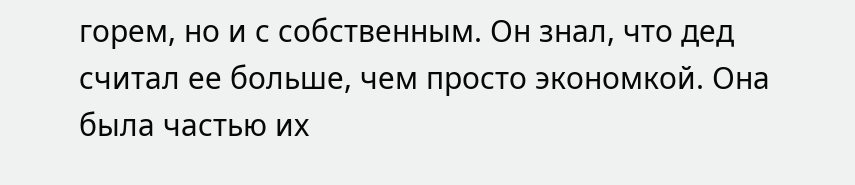горем, но и с собственным. Он знал, что дед считал ее больше, чем просто экономкой. Она была частью их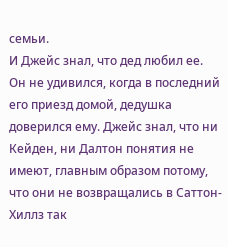семьи.
И Джейс знал, что дед любил ее.
Он не удивился, когда в последний его приезд домой, дедушка доверился ему. Джейс знал, что ни Кейден, ни Далтон понятия не имеют, главным образом потому, что они не возвращались в Саттон-Хиллз так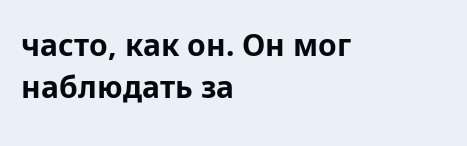часто, как он. Он мог наблюдать за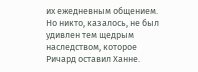их ежедневным общением. Но никто, казалось, не был удивлен тем щедрым наследством, которое Ричард оставил Ханне.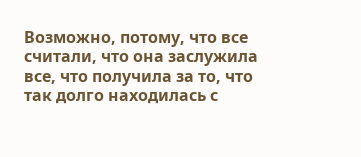Возможно, потому, что все считали, что она заслужила все, что получила за то, что так долго находилась с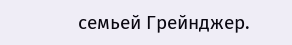семьей Грейнджер.